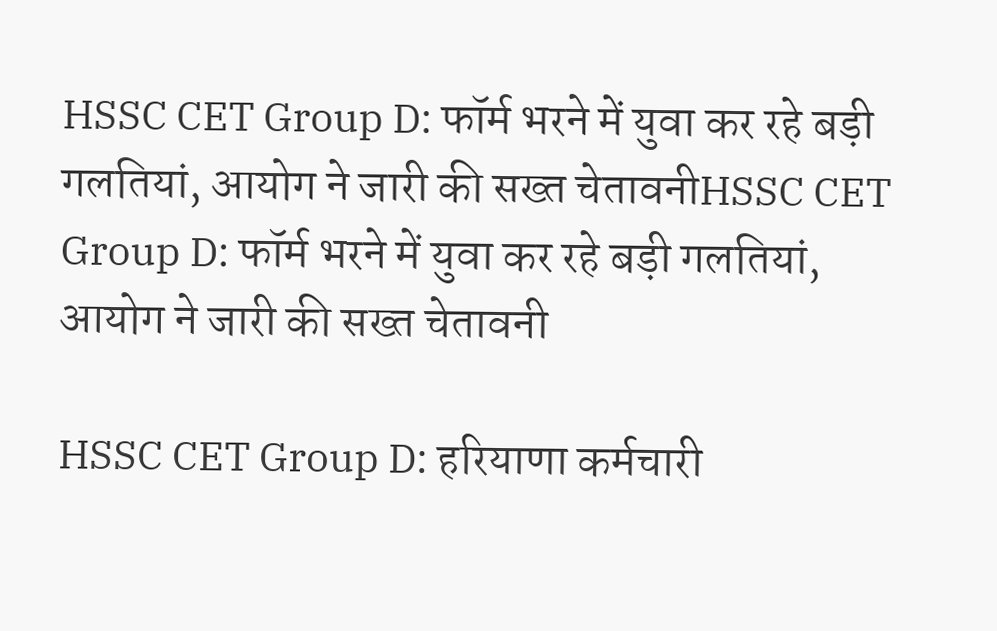HSSC CET Group D: फॉर्म भरने में युवा कर रहे बड़ी गलतियां, आयोग ने जारी की सख्त चेतावनीHSSC CET Group D: फॉर्म भरने में युवा कर रहे बड़ी गलतियां, आयोग ने जारी की सख्त चेतावनी

HSSC CET Group D: हरियाणा कर्मचारी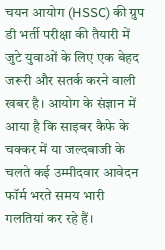चयन आयोग (HSSC) की ग्रुप डी भर्ती परीक्षा की तैयारी में जुटे युवाओं के लिए एक बेहद जरूरी और सतर्क करने वाली खबर है। आयोग के संज्ञान में आया है कि साइबर कैफे के चक्कर में या जल्दबाजी के चलते कई उम्मीदवार आवेदन फॉर्म भरते समय भारी गलतियां कर रहे हैं।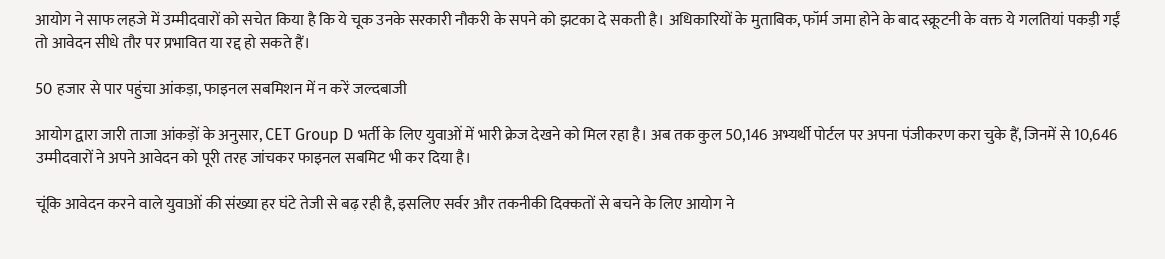आयोग ने साफ लहजे में उम्मीदवारों को सचेत किया है कि ये चूक उनके सरकारी नौकरी के सपने को झटका दे सकती है। अधिकारियों के मुताबिक, फॉर्म जमा होने के बाद स्क्रूटनी के वक्त ये गलतियां पकड़ी गईं तो आवेदन सीधे तौर पर प्रभावित या रद्द हो सकते हैं।

50 हजार से पार पहुंचा आंकड़ा, फाइनल सबमिशन में न करें जल्दबाजी

आयोग द्वारा जारी ताजा आंकड़ों के अनुसार, CET Group D भर्ती के लिए युवाओं में भारी क्रेज देखने को मिल रहा है। अब तक कुल 50,146 अभ्यर्थी पोर्टल पर अपना पंजीकरण करा चुके हैं, जिनमें से 10,646 उम्मीदवारों ने अपने आवेदन को पूरी तरह जांचकर फाइनल सबमिट भी कर दिया है।

चूंकि आवेदन करने वाले युवाओं की संख्या हर घंटे तेजी से बढ़ रही है, इसलिए सर्वर और तकनीकी दिक्कतों से बचने के लिए आयोग ने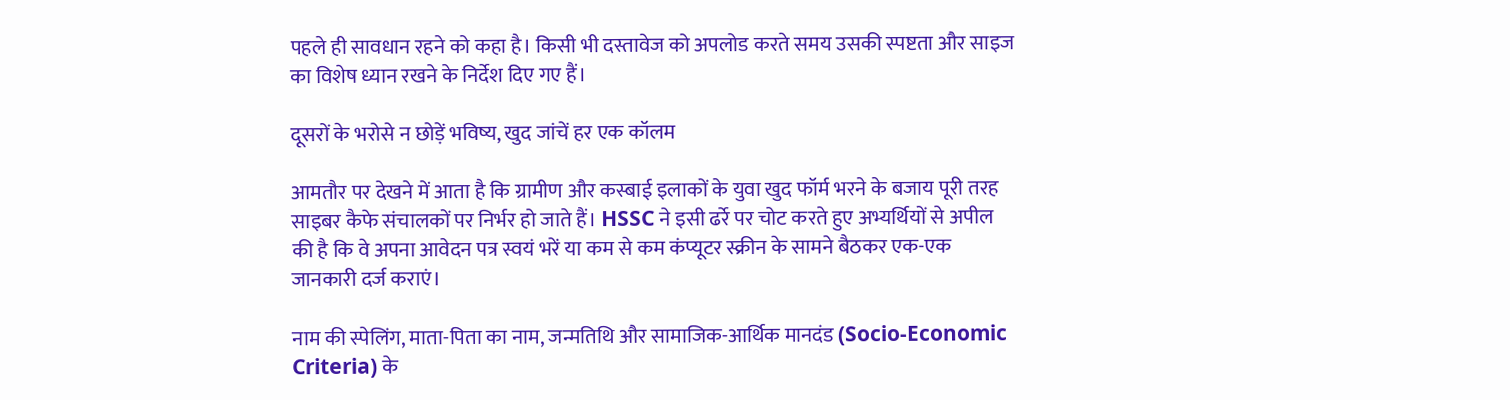पहले ही सावधान रहने को कहा है। किसी भी दस्तावेज को अपलोड करते समय उसकी स्पष्टता और साइज का विशेष ध्यान रखने के निर्देश दिए गए हैं।

दूसरों के भरोसे न छोड़ें भविष्य, खुद जांचें हर एक कॉलम

आमतौर पर देखने में आता है कि ग्रामीण और कस्बाई इलाकों के युवा खुद फॉर्म भरने के बजाय पूरी तरह साइबर कैफे संचालकों पर निर्भर हो जाते हैं। HSSC ने इसी ढर्रे पर चोट करते हुए अभ्यर्थियों से अपील की है कि वे अपना आवेदन पत्र स्वयं भरें या कम से कम कंप्यूटर स्क्रीन के सामने बैठकर एक-एक जानकारी दर्ज कराएं।

नाम की स्पेलिंग, माता-पिता का नाम, जन्मतिथि और सामाजिक-आर्थिक मानदंड (Socio-Economic Criteria) के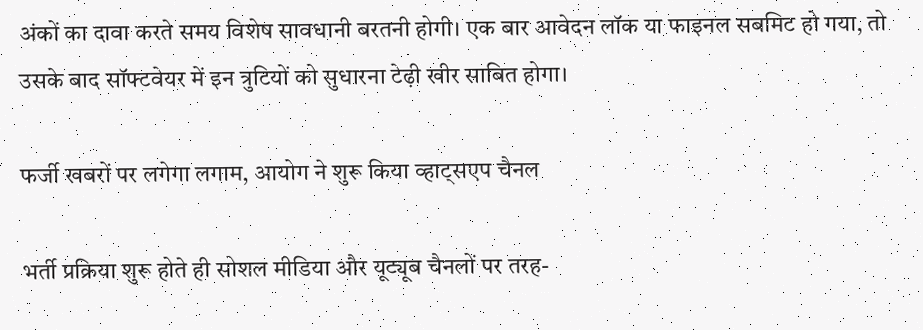अंकों का दावा करते समय विशेष सावधानी बरतनी होगी। एक बार आवेदन लॉक या फाइनल सबमिट हो गया, तो उसके बाद सॉफ्टवेयर में इन त्रुटियों को सुधारना टेढ़ी खीर साबित होगा।

फर्जी खबरों पर लगेगा लगाम, आयोग ने शुरू किया व्हाट्सएप चैनल

भर्ती प्रक्रिया शुरू होते ही सोशल मीडिया और यूट्यूब चैनलों पर तरह-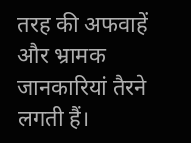तरह की अफवाहें और भ्रामक जानकारियां तैरने लगती हैं।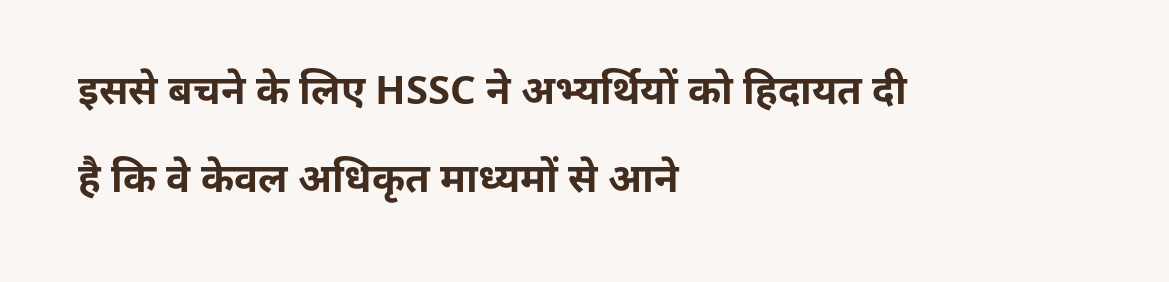इससे बचने के लिए HSSC ने अभ्यर्थियों को हिदायत दी है कि वे केवल अधिकृत माध्यमों से आने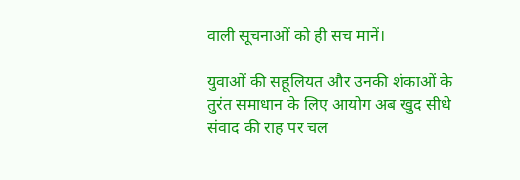वाली सूचनाओं को ही सच मानें।

युवाओं की सहूलियत और उनकी शंकाओं के तुरंत समाधान के लिए आयोग अब खुद सीधे संवाद की राह पर चल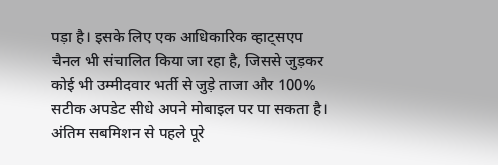पड़ा है। इसके लिए एक आधिकारिक व्हाट्सएप चैनल भी संचालित किया जा रहा है, जिससे जुड़कर कोई भी उम्मीदवार भर्ती से जुड़े ताजा और 100% सटीक अपडेट सीधे अपने मोबाइल पर पा सकता है। अंतिम सबमिशन से पहले पूरे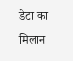डेटा का मिलान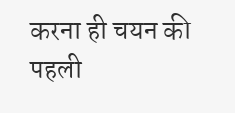करना ही चयन की पहली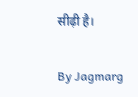सीढ़ी है।

By Jagmarg